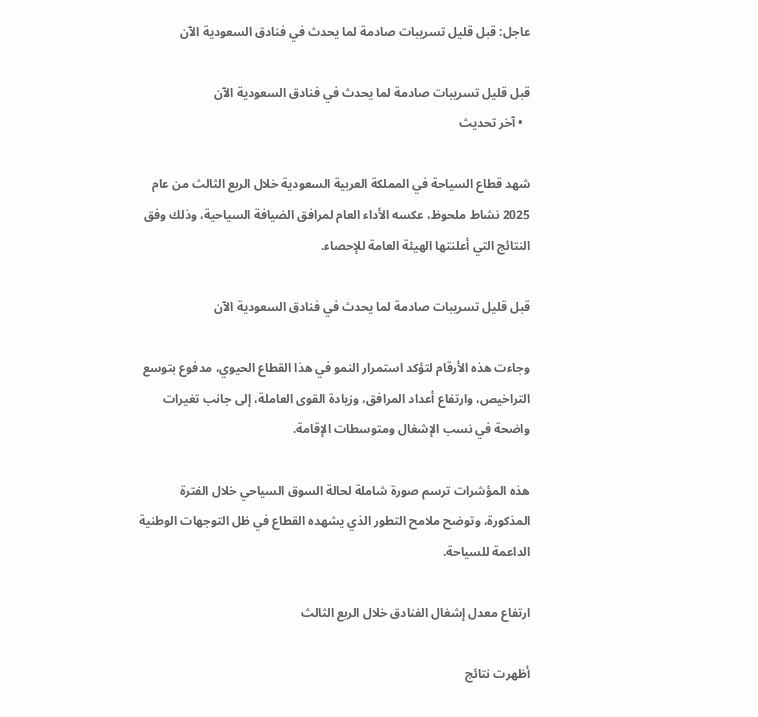عاجل: قبل قليل تسريبات صادمة لما يحدث في فنادق السعودية الآن

قبل قليل تسريبات صادمة لما يحدث في فنادق السعودية الآن
  • آخر تحديث

شهد قطاع السياحة في المملكة العربية السعودية خلال الربع الثالث من عام 2025 نشاط ملحوظ، عكسه الأداء العام لمرافق الضيافة السياحية، وذلك وفق النتائج التي أعلنتها الهيئة العامة للإحصاء.

قبل قليل تسريبات صادمة لما يحدث في فنادق السعودية الآن

وجاءت هذه الأرقام لتؤكد استمرار النمو في هذا القطاع الحيوي، مدفوع بتوسع التراخيص، وارتفاع أعداد المرافق، وزيادة القوى العاملة، إلى جانب تغيرات واضحة في نسب الإشغال ومتوسطات الإقامة.

هذه المؤشرات ترسم صورة شاملة لحالة السوق السياحي خلال الفترة المذكورة، وتوضح ملامح التطور الذي يشهده القطاع في ظل التوجهات الوطنية الداعمة للسياحة.

ارتفاع معدل إشغال الفنادق خلال الربع الثالث

أظهرت نتائج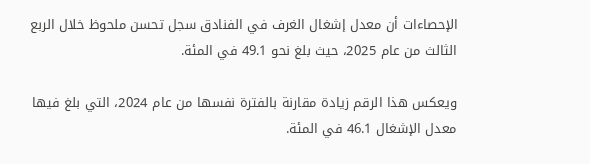الإحصاءات أن معدل إشغال الغرف في الفنادق سجل تحسن ملحوظ خلال الربع الثالث من عام 2025، حيث بلغ نحو 49.1 في المئة.

ويعكس هذا الرقم زيادة مقارنة بالفترة نفسها من عام 2024، التي بلغ فيها معدل الإشغال 46.1 في المئة.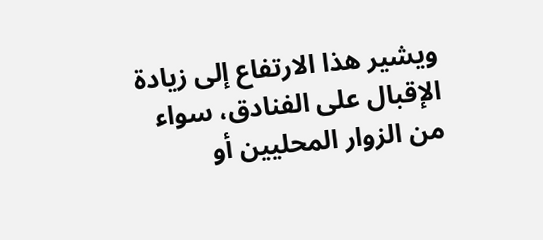ويشير هذا الارتفاع إلى زيادة الإقبال على الفنادق، سواء من الزوار المحليين أو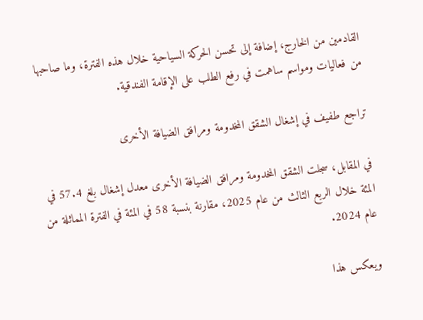القادمين من الخارج، إضافة إلى تحسن الحركة السياحية خلال هذه الفترة، وما صاحبها من فعاليات ومواسم ساهمت في رفع الطلب على الإقامة الفندقية.

تراجع طفيف في إشغال الشقق المخدومة ومرافق الضيافة الأخرى

في المقابل، سجلت الشقق المخدومة ومرافق الضيافة الأخرى معدل إشغال بلغ 57.4 في المئة خلال الربع الثالث من عام 2025، مقارنة بنسبة 58 في المئة في الفترة المماثلة من عام 2024.

ويعكس هذا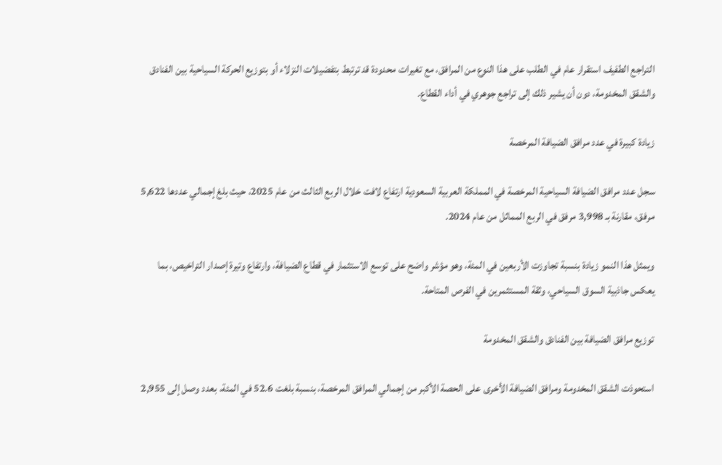التراجع الطفيف استقرار عام في الطلب على هذا النوع من المرافق، مع تغيرات محدودة قد ترتبط بتفضيلات النزلاء أو بتوزيع الحركة السياحية بين الفنادق والشقق المخدومة، دون أن يشير ذلك إلى تراجع جوهري في أداء القطاع.

زيادة كبيرة في عدد مرافق الضيافة المرخصة

سجل عدد مرافق الضيافة السياحية المرخصة في المملكة العربية السعودية ارتفاع لافت خلال الربع الثالث من عام 2025، حيث بلغ إجمالي عددها 5,622 مرفق، مقارنة بـ 3,998 مرفق في الربع المماثل من عام 2024.

ويمثل هذا النمو زيادة بنسبة تجاوزت الأربعين في المئة، وهو مؤشر واضح على توسع الاستثمار في قطاع الضيافة، وارتفاع وتيرة إصدار التراخيص، بما يعكس جاذبية السوق السياحي، وثقة المستثمرين في الفرص المتاحة.

توزيع مرافق الضيافة بين الفنادق والشقق المخدومة

استحوذت الشقق المخدومة ومرافق الضيافة الأخرى على الحصة الأكبر من إجمالي المرافق المرخصة، بنسبة بلغت 52.6 في المئة، بعدد وصل إلى 2,955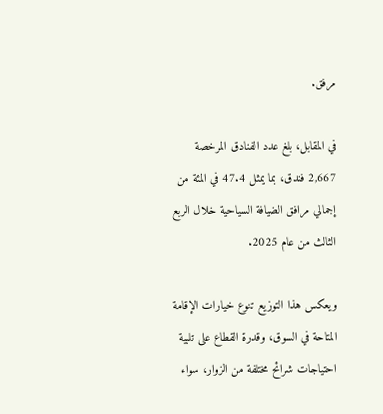مرفق.

في المقابل، بلغ عدد الفنادق المرخصة 2,667 فندق، بما يمثل 47.4 في المئة من إجمالي مرافق الضيافة السياحية خلال الربع الثالث من عام 2025.

ويعكس هذا التوزيع تنوع خيارات الإقامة المتاحة في السوق، وقدرة القطاع على تلبية احتياجات شرائح مختلفة من الزوار، سواء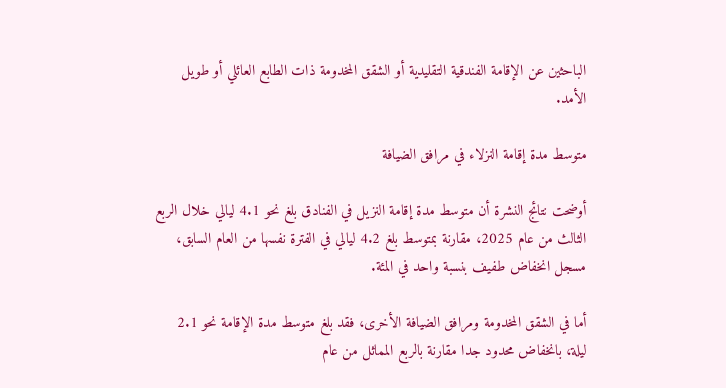الباحثين عن الإقامة الفندقية التقليدية أو الشقق المخدومة ذات الطابع العائلي أو طويل الأمد.

متوسط مدة إقامة النزلاء في مرافق الضيافة

أوضحت نتائج النشرة أن متوسط مدة إقامة النزيل في الفنادق بلغ نحو 4.1 ليالي خلال الربع الثالث من عام 2025، مقارنة بمتوسط بلغ 4.2 ليالي في الفترة نفسها من العام السابق، مسجل انخفاض طفيف بنسبة واحد في المئة.

أما في الشقق المخدومة ومرافق الضيافة الأخرى، فقد بلغ متوسط مدة الإقامة نحو 2.1 ليلة، بانخفاض محدود جدا مقارنة بالربع المماثل من عام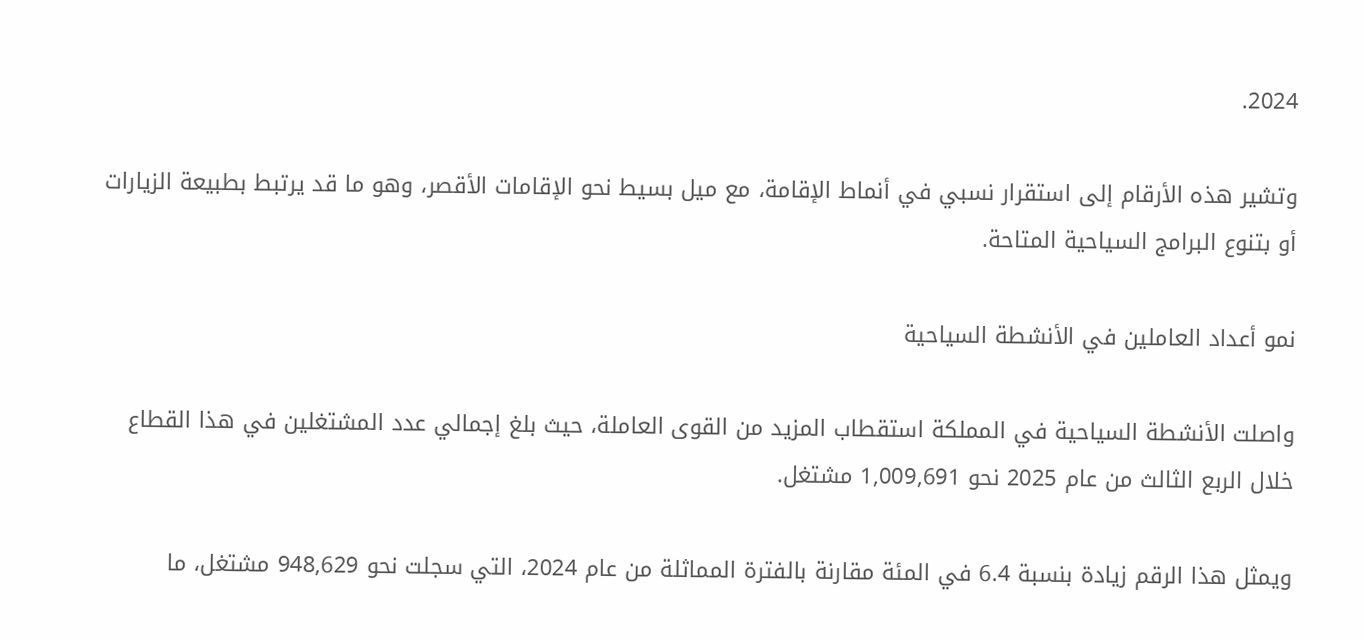2024.

وتشير هذه الأرقام إلى استقرار نسبي في أنماط الإقامة، مع ميل بسيط نحو الإقامات الأقصر، وهو ما قد يرتبط بطبيعة الزيارات أو بتنوع البرامج السياحية المتاحة.

نمو أعداد العاملين في الأنشطة السياحية

واصلت الأنشطة السياحية في المملكة استقطاب المزيد من القوى العاملة، حيث بلغ إجمالي عدد المشتغلين في هذا القطاع خلال الربع الثالث من عام 2025 نحو 1,009,691 مشتغل.

ويمثل هذا الرقم زيادة بنسبة 6.4 في المئة مقارنة بالفترة المماثلة من عام 2024، التي سجلت نحو 948,629 مشتغل، ما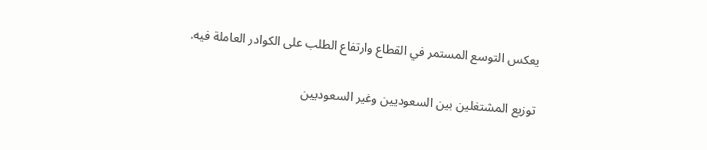يعكس التوسع المستمر في القطاع وارتفاع الطلب على الكوادر العاملة فيه.

توزيع المشتغلين بين السعوديين وغير السعوديين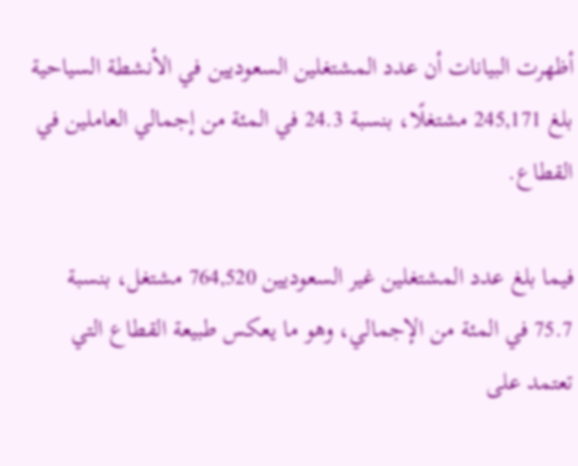أظهرت البيانات أن عدد المشتغلين السعوديين في الأنشطة السياحية بلغ 245,171 مشتغلًا، بنسبة 24.3 في المئة من إجمالي العاملين في القطاع.

فيما بلغ عدد المشتغلين غير السعوديين 764,520 مشتغل، بنسبة 75.7 في المئة من الإجمالي، وهو ما يعكس طبيعة القطاع التي تعتمد على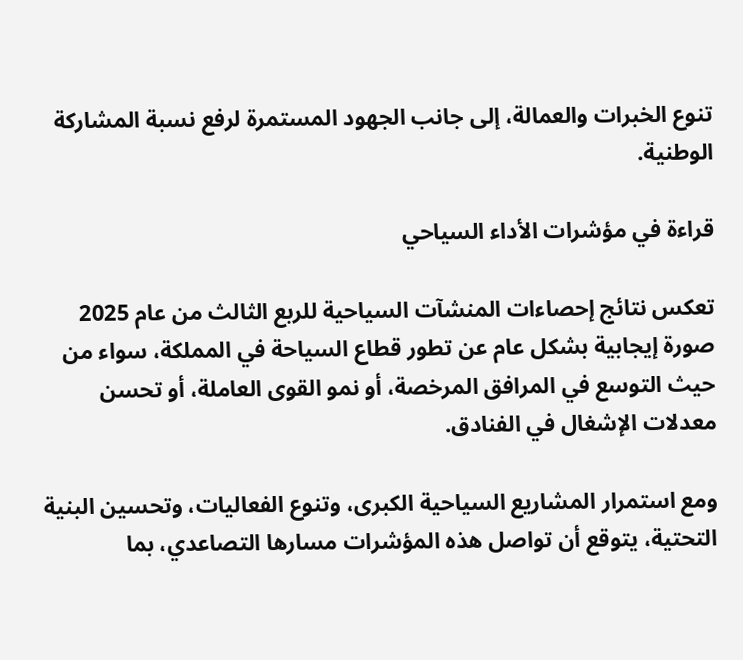تنوع الخبرات والعمالة، إلى جانب الجهود المستمرة لرفع نسبة المشاركة الوطنية.

قراءة في مؤشرات الأداء السياحي

تعكس نتائج إحصاءات المنشآت السياحية للربع الثالث من عام 2025 صورة إيجابية بشكل عام عن تطور قطاع السياحة في المملكة، سواء من حيث التوسع في المرافق المرخصة، أو نمو القوى العاملة، أو تحسن معدلات الإشغال في الفنادق.

ومع استمرار المشاريع السياحية الكبرى، وتنوع الفعاليات، وتحسين البنية التحتية، يتوقع أن تواصل هذه المؤشرات مسارها التصاعدي، بما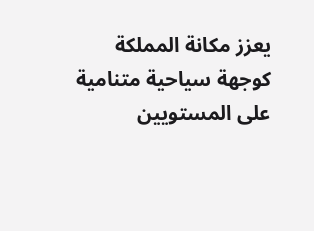يعزز مكانة المملكة كوجهة سياحية متنامية على المستويين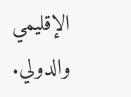الإقليمي والدولي.